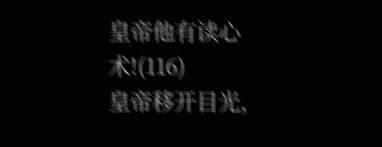皇帝他有读心术!(116)
皇帝移开目光,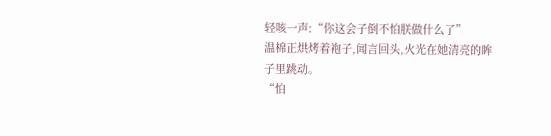轻咳一声:“你这会子倒不怕朕做什么了”
温棉正烘烤着袍子,闻言回头,火光在她清亮的眸子里跳动。
“怕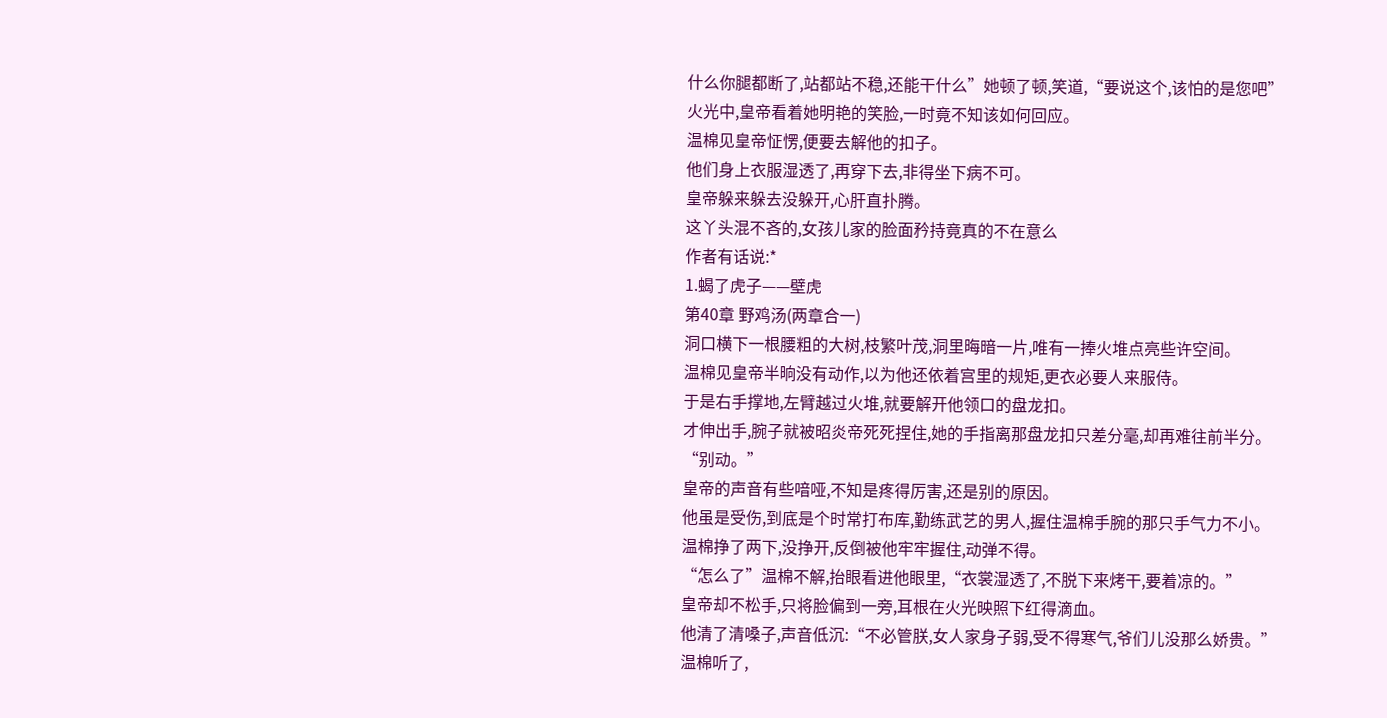什么你腿都断了,站都站不稳,还能干什么”她顿了顿,笑道,“要说这个,该怕的是您吧”
火光中,皇帝看着她明艳的笑脸,一时竟不知该如何回应。
温棉见皇帝怔愣,便要去解他的扣子。
他们身上衣服湿透了,再穿下去,非得坐下病不可。
皇帝躲来躲去没躲开,心肝直扑腾。
这丫头混不吝的,女孩儿家的脸面矜持竟真的不在意么
作者有话说:*
1.蝎了虎子——壁虎
第40章 野鸡汤(两章合一)
洞口横下一根腰粗的大树,枝繁叶茂,洞里晦暗一片,唯有一捧火堆点亮些许空间。
温棉见皇帝半晌没有动作,以为他还依着宫里的规矩,更衣必要人来服侍。
于是右手撑地,左臂越过火堆,就要解开他领口的盘龙扣。
才伸出手,腕子就被昭炎帝死死捏住,她的手指离那盘龙扣只差分毫,却再难往前半分。
“别动。”
皇帝的声音有些喑哑,不知是疼得厉害,还是别的原因。
他虽是受伤,到底是个时常打布库,勤练武艺的男人,握住温棉手腕的那只手气力不小。
温棉挣了两下,没挣开,反倒被他牢牢握住,动弹不得。
“怎么了”温棉不解,抬眼看进他眼里,“衣裳湿透了,不脱下来烤干,要着凉的。”
皇帝却不松手,只将脸偏到一旁,耳根在火光映照下红得滴血。
他清了清嗓子,声音低沉:“不必管朕,女人家身子弱,受不得寒气,爷们儿没那么娇贵。”
温棉听了,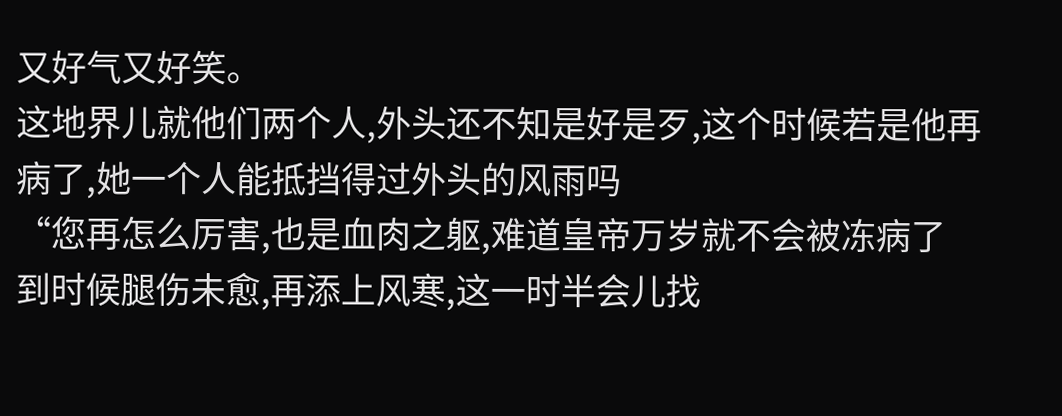又好气又好笑。
这地界儿就他们两个人,外头还不知是好是歹,这个时候若是他再病了,她一个人能抵挡得过外头的风雨吗
“您再怎么厉害,也是血肉之躯,难道皇帝万岁就不会被冻病了
到时候腿伤未愈,再添上风寒,这一时半会儿找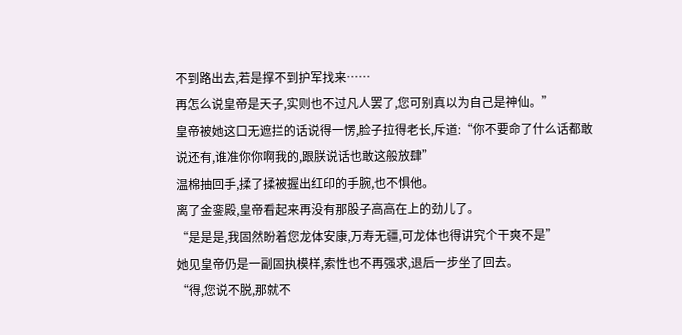不到路出去,若是撑不到护军找来……
再怎么说皇帝是天子,实则也不过凡人罢了,您可别真以为自己是神仙。”
皇帝被她这口无遮拦的话说得一愣,脸子拉得老长,斥道:“你不要命了什么话都敢说还有,谁准你你啊我的,跟朕说话也敢这般放肆”
温棉抽回手,揉了揉被握出红印的手腕,也不惧他。
离了金銮殿,皇帝看起来再没有那股子高高在上的劲儿了。
“是是是,我固然盼着您龙体安康,万寿无疆,可龙体也得讲究个干爽不是”
她见皇帝仍是一副固执模样,索性也不再强求,退后一步坐了回去。
“得,您说不脱,那就不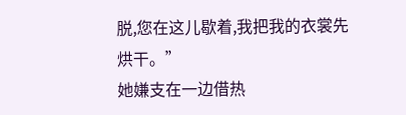脱,您在这儿歇着,我把我的衣裳先烘干。”
她嫌支在一边借热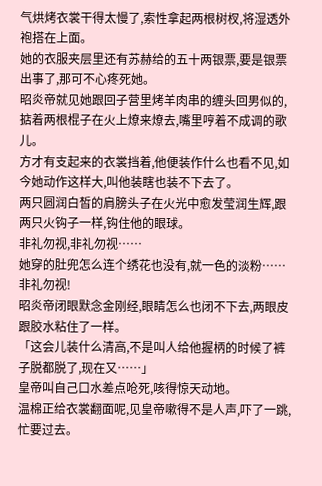气烘烤衣裳干得太慢了,索性拿起两根树杈,将湿透外袍搭在上面。
她的衣服夹层里还有苏赫给的五十两银票,要是银票出事了,那可不心疼死她。
昭炎帝就见她跟回子营里烤羊肉串的缠头回男似的,掂着两根棍子在火上燎来燎去,嘴里哼着不成调的歌儿。
方才有支起来的衣裳挡着,他便装作什么也看不见,如今她动作这样大,叫他装瞎也装不下去了。
两只圆润白皙的肩膀头子在火光中愈发莹润生辉,跟两只火钩子一样,钩住他的眼球。
非礼勿视,非礼勿视……
她穿的肚兜怎么连个绣花也没有,就一色的淡粉……
非礼勿视!
昭炎帝闭眼默念金刚经,眼睛怎么也闭不下去,两眼皮跟胶水粘住了一样。
「这会儿装什么清高,不是叫人给他握柄的时候了裤子脱都脱了,现在又……」
皇帝叫自己口水差点呛死,咳得惊天动地。
温棉正给衣裳翻面呢,见皇帝嗽得不是人声,吓了一跳,忙要过去。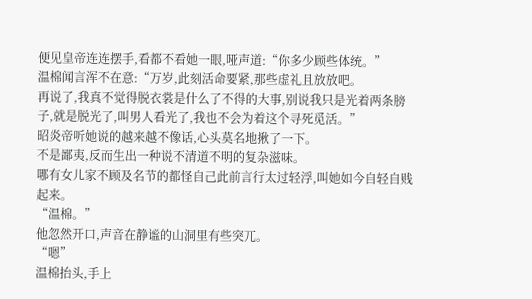便见皇帝连连摆手,看都不看她一眼,哑声道:“你多少顾些体统。”
温棉闻言浑不在意:“万岁,此刻活命要紧,那些虚礼且放放吧。
再说了,我真不觉得脱衣裳是什么了不得的大事,别说我只是光着两条膀子,就是脱光了,叫男人看光了,我也不会为着这个寻死觅活。”
昭炎帝听她说的越来越不像话,心头莫名地揪了一下。
不是鄙夷,反而生出一种说不清道不明的复杂滋味。
哪有女儿家不顾及名节的都怪自己此前言行太过轻浮,叫她如今自轻自贱起来。
“温棉。”
他忽然开口,声音在静谧的山洞里有些突兀。
“嗯”
温棉抬头,手上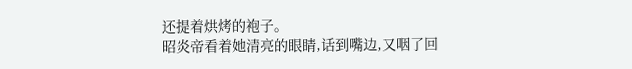还提着烘烤的袍子。
昭炎帝看着她清亮的眼睛,话到嘴边,又咽了回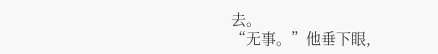去。
“无事。”他垂下眼,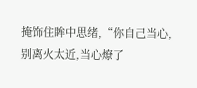掩饰住眸中思绪,“你自己当心,别离火太近,当心燎了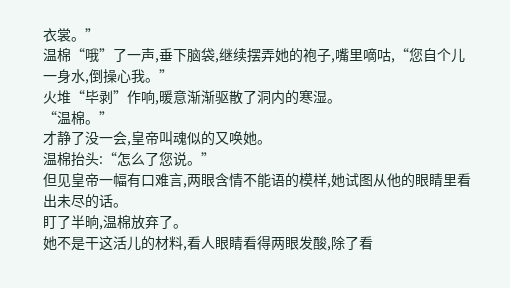衣裳。”
温棉“哦”了一声,垂下脑袋,继续摆弄她的袍子,嘴里嘀咕,“您自个儿一身水,倒操心我。”
火堆“毕剥”作响,暖意渐渐驱散了洞内的寒湿。
“温棉。”
才静了没一会,皇帝叫魂似的又唤她。
温棉抬头:“怎么了您说。”
但见皇帝一幅有口难言,两眼含情不能语的模样,她试图从他的眼睛里看出未尽的话。
盯了半晌,温棉放弃了。
她不是干这活儿的材料,看人眼睛看得两眼发酸,除了看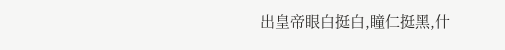出皇帝眼白挺白,瞳仁挺黑,什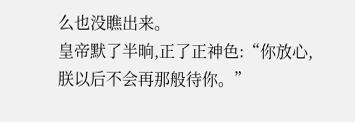么也没瞧出来。
皇帝默了半晌,正了正神色:“你放心,朕以后不会再那般待你。”